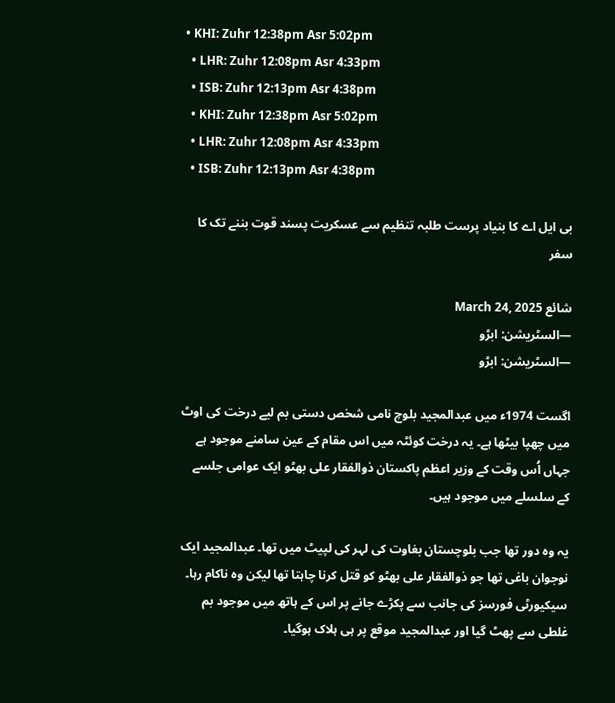• KHI: Zuhr 12:38pm Asr 5:02pm
  • LHR: Zuhr 12:08pm Asr 4:33pm
  • ISB: Zuhr 12:13pm Asr 4:38pm
  • KHI: Zuhr 12:38pm Asr 5:02pm
  • LHR: Zuhr 12:08pm Asr 4:33pm
  • ISB: Zuhr 12:13pm Asr 4:38pm

بی ایل اے کا بنیاد پرست طلبہ تنظیم سے عسکریت پسند قوت بننے تک کا سفر

شائع March 24, 2025
—السٹریشن: ابڑو
—السٹریشن: ابڑو

اگست 1974ء میں عبدالمجید بلوچ نامی شخص دستی بم لیے درخت کی اوٹ میں چھپا بیٹھا ہے۔ یہ درخت کوئٹہ میں اس مقام کے عین سامنے موجود ہے جہاں اُس وقت کے وزیر اعظم پاکستان ذوالفقار علی بھٹو ایک عوامی جلسے کے سلسلے میں موجود ہیں۔

یہ وہ دور تھا جب بلوچستان بغاوت کی لہر کی لپیٹ میں تھا۔ عبدالمجید ایک نوجوان باغی تھا جو ذوالفقار علی بھٹو کو قتل کرنا چاہتا تھا لیکن وہ ناکام رہا۔ سیکیورٹی فورسز کی جانب سے پکڑے جانے پر اس کے ہاتھ میں موجود بم غلطی سے پھٹ گیا اور عبدالمجید موقع پر ہی ہلاک ہوگیا۔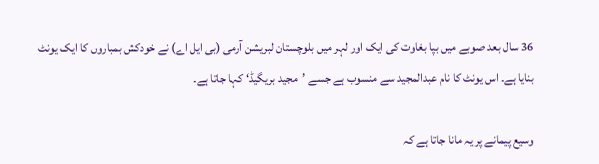36 سال بعد صوبے میں بپا بغاوت کی ایک اور لہر میں بلوچستان لبریشن آرمی (بی ایل اے) نے خودکش بمباروں کا ایک یونٹ بنایا ہے۔ اس یونٹ کا نام عبدالمجید سے منسوب ہے جسے ’مجید بریگیڈ‘ کہا جاتا ہے۔

وسیع پیمانے پر یہ مانا جاتا ہے کہ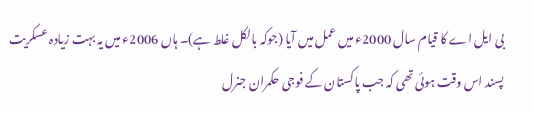بی ایل اے کا قیام سال 2000ء میں عمل میں آیا (جوکہ بالکل غلط ہے)۔ ہاں 2006ء میں یہ بہت زیادہ عسکریت پسند اس وقت ہوئی تھی کہ جب پاکستان کے فوجی حکمران جنرل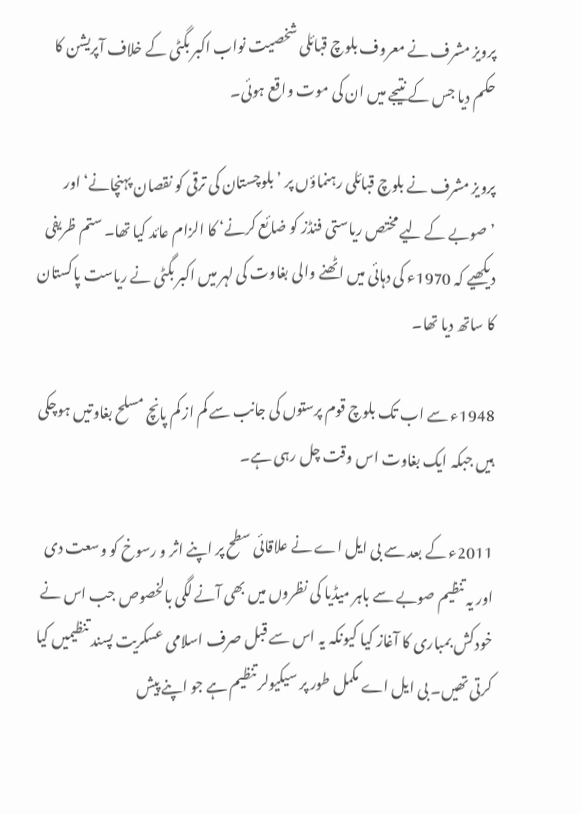پرویز مشرف نے معروف بلوچ قبائلی شخصیت نواب اکبر بگٹی کے خلاف آپریشن کا حکم دیا جس کے نتیجے میں ان کی موت واقع ہوئی۔

پرویز مشرف نے بلوچ قبائلی رہنماؤں پر ’بلوچستان کی ترقی کو نقصان پہنچانے‘ اور ’صوبے کے لیے مختص ریاستی فنڈز کو ضائع کرنے‘ کا الزام عائد کیا تھا۔ ستم ظریفی دیکھیے کہ 1970ء کی دہائی میں اٹھنے والی بغاوت کی لہر میں اکبر بگٹی نے ریاست پاکستان کا ساتھ دیا تھا۔

1948ء سے اب تک بلوچ قوم پرستوں کی جانب سے کم از کم پانچ مسلح بغاوتیں ہوچکی ہیں جبکہ ایک بغاوت اس وقت چل رہی ہے۔

2011ء کے بعد سے بی ایل اے نے علاقائی سطح پر اپنے اثر و رسوخ کو وسعت دی اور یہ تنظیم صوبے سے باہر میڈیا کی نظروں میں بھی آنے لگی بالخصوص جب اس نے خودکش بمباری کا آغاز کیا کیونکہ یہ اس سے قبل صرف اسلامی عسکریت پسند تنظیمیں کیا کرتی تھیں۔ بی ایل اے مکمل طور پر سیکیولر تنظیم ہے جو اپنے پیش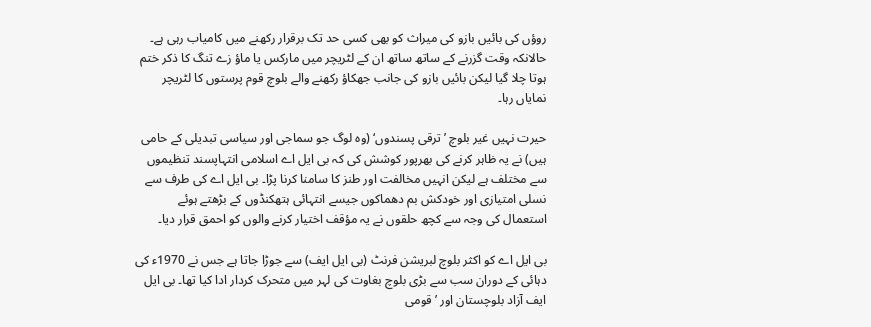روؤں کی بائیں بازو کی میراث کو بھی کسی حد تک برقرار رکھنے میں کامیاب رہی ہے۔ حالانکہ وقت گزرنے کے ساتھ ساتھ ان کے لٹریچر میں مارکس یا ماؤ زے تنگ کا ذکر ختم ہوتا چلا گیا لیکن بائیں بازو کی جانب جھکاؤ رکھنے والے بلوچ قوم پرستوں کا لٹریچر نمایاں رہا۔

حیرت نہیں غیر بلوچ ’ترقی پسندوں‘ (وہ لوگ جو سماجی اور سیاسی تبدیلی کے حامی ہیں) نے یہ ظاہر کرنے کی بھرپور کوشش کی کہ بی ایل اے اسلامی انتہاپسند تنظیموں سے مختلف ہے لیکن انہیں مخالفت اور طنز کا سامنا کرنا پڑا۔ بی ایل اے کی طرف سے نسلی امتیازی اور خودکش بم دھماکوں جیسے انتہائی ہتھکنڈوں کے بڑھتے ہوئے استعمال کی وجہ سے کچھ حلقوں نے یہ مؤقف اختیار کرنے والوں کو احمق قرار دیا۔

بی ایل اے کو اکثر بلوچ لبریشن فرنٹ (بی ایل ایف) سے جوڑا جاتا ہے جس نے 1970ء کی دہائی کے دوران سب سے بڑی بلوچ بغاوت کی لہر میں متحرک کردار ادا کیا تھا۔ بی ایل ایف آزاد بلوچستان اور ’قومی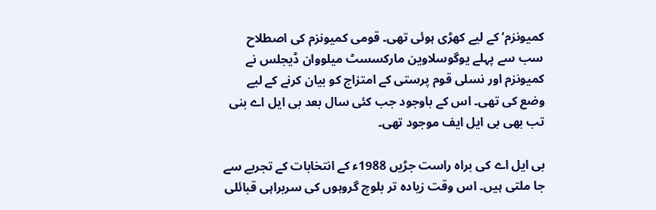کمیونزم‘ کے لیے کھڑی ہوئی تھی۔ قومی کمیونزم کی اصطلاح سب سے پہلے یوگوسلاوین مارکسسٹ میلووان ڈیجلس نے کمیونزم اور نسلی قوم پرستی کے امتزاج کو بیان کرنے کے لیے وضع کی تھی۔ اس کے باوجود جب کئی سال بعد بی ایل اے بنی تب بھی بی ایل ایف موجود تھی۔

بی ایل اے کی براہ راست جڑیں 1988ء کے انتخابات کے تجربے سے جا ملتی ہیں۔ اس وقت زیادہ تر بلوچ گروہوں کی سربراہی قبائلی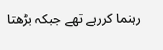رہنما کررہے تھے جبکہ بڑھتا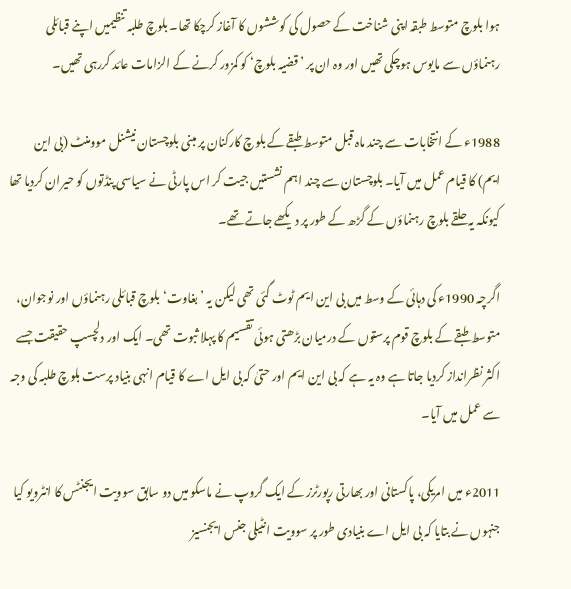ہوا بلوچ متوسط طبقہ اپنی شناخت کے حصول کی کوششوں کا آغاز کرچکا تھا۔ بلوچ طلبہ تنظیمیں اپنے قبائلی رہنماؤں سے مایوس ہوچکی تھیں اور وہ ان پر ’قضیہ بلوچ‘ کو کمزور کرنے کے الزامات عائد کررہی تھیں۔

1988ء کے انتخابات سے چند ماہ قبل متوسط طبقے کے بلوچ کارکنان پر مبنی بلوچستان نیشنل موومنٹ (بی این ایم) کا قیام عمل میں آیا۔ بلوچستان سے چند اہم نشستیں جیت کر اس پارٹی نے سیاسی پنڈتوں کو حیران کردیا تھا کیونکہ یہ حلقے بلوچ رہنماؤں کے گڑھ کے طور پر دیکھے جاتے تھے۔

اگرچہ 1990ء کی دہائی کے وسط میں بی این ایم ٹوٹ گئی تھی لیکن یہ ’بغاوت‘ بلوچ قبائلی رہنماؤں اور نوجوان، متوسط طبقے کے بلوچ قوم پرستوں کے درمیان بڑھتی ہوئی تقسیم کا پہلا ثبوت تھی۔ ایک اور دلچسپ حقیقت جسے اکثر نظرانداز کردیا جاتا ہے وہ یہ ہے کہ بی این ایم اور حتیٰ کہ بی ایل اے کا قیام انہی بنیاد پرست بلوچ طلبہ کی وجہ سے عمل میں آیا۔

2011ء میں امریکی، پاکستانی اور بھارتی رپورٹرز کے ایک گروپ نے ماسکو میں دو سابق سوویت ایجنٹس کا انٹرویو کیا جنہوں نے بتایا کہ بی ایل اے بنیادی طور پر سوویت انٹیلی جنس ایجنسیز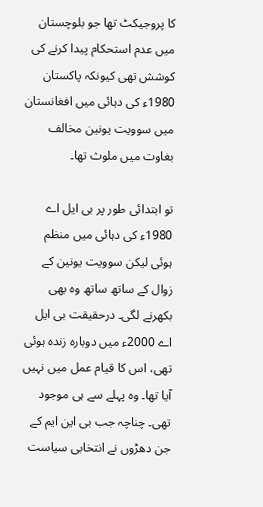کا پروجیکٹ تھا جو بلوچستان میں عدم استحکام پیدا کرنے کی کوشش تھی کیونکہ پاکستان 1980ء کی دہائی میں افغانستان میں سوویت یونین مخالف بغاوت میں ملوث تھا۔

تو ابتدائی طور پر بی ایل اے 1980ء کی دہائی میں منظم ہوئی لیکن سوویت یونین کے زوال کے ساتھ ساتھ وہ بھی بکھرنے لگی۔ درحقیقت بی ایل اے 2000ء میں دوبارہ زندہ ہوئی تھی، اس کا قیام عمل میں نہیں آیا تھا۔ وہ پہلے سے ہی موجود تھی۔ چناچہ جب بی این ایم کے جن دھڑوں نے انتخابی سیاست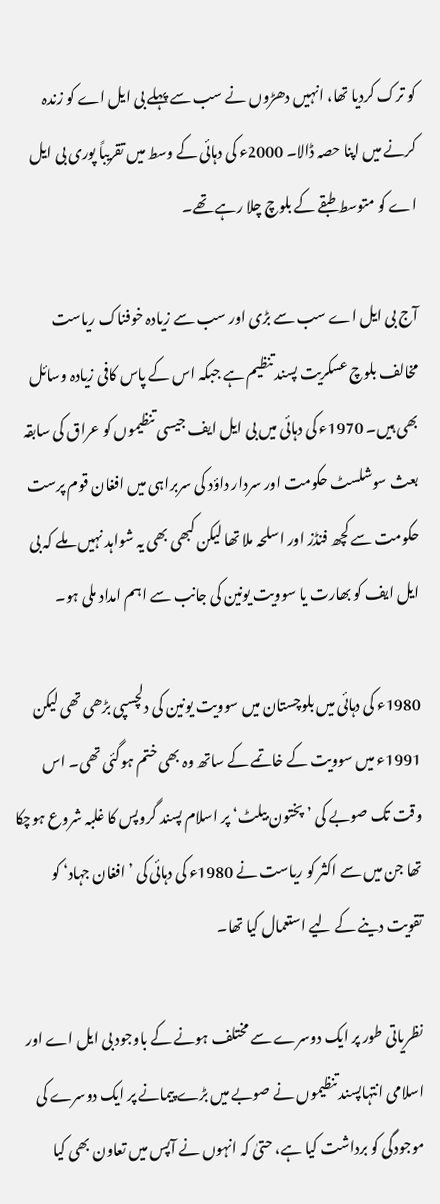کو ترک کردیا تھا، انہیں دھڑوں نے سب سے پہلے بی ایل اے کو زندہ کرنے میں اپنا حصہ ڈالا۔ 2000ء کی دہائی کے وسط میں تقریباً پوری بی ایل اے کو متوسط طبقے کے بلوچ چلا رہے تھے۔

آج بی ایل اے سب سے بڑی اور سب سے زیادہ خوفناک ریاست مخالف بلوچ عسکریت پسند تنظیم ہے جبکہ اس کے پاس کافی زیادہ وسائل بھی ہیں۔ 1970ء کی دہائی میں بی ایل ایف جیسی تنظیموں کو عراق کی سابقہ بعث سوشلسٹ حکومت اور سردار داؤد کی سربراہی میں افغان قوم پرست حکومت سے کچھ فنڈز اور اسلحہ ملا تھا لیکن کبھی بھی یہ شواہد نہیں ملے کہ بی ایل ایف کو بھارت یا سوویت یونین کی جانب سے اہم امداد ملی ہو۔

1980ء کی دہائی میں بلوچستان میں سوویت یونین کی دلچسپی بڑھی تھی لیکن 1991ء میں سوویت کے خاتمے کے ساتھ وہ بھی ختم ہوگئی تھی۔ اس وقت تک صوبے کی ’پختون بیلٹ‘ پر اسلام پسند گروپس کا غلبہ شروع ہوچکا تھا جن میں سے اکثر کو ریاست نے 1980ء کی دہائی کی ’افغان جہاد‘ کو تقویت دینے کے لیے استعمال کیا تھا۔

نظریاتی طور پر ایک دوسرے سے مختلف ہونے کے باوجود بی ایل اے اور اسلامی انتہاپسند تنظیموں نے صوبے میں بڑے پیمانے پر ایک دوسرے کی موجودگی کو برداشت کیا ہے، حتیٰ کہ انہوں نے آپس میں تعاون بھی کیا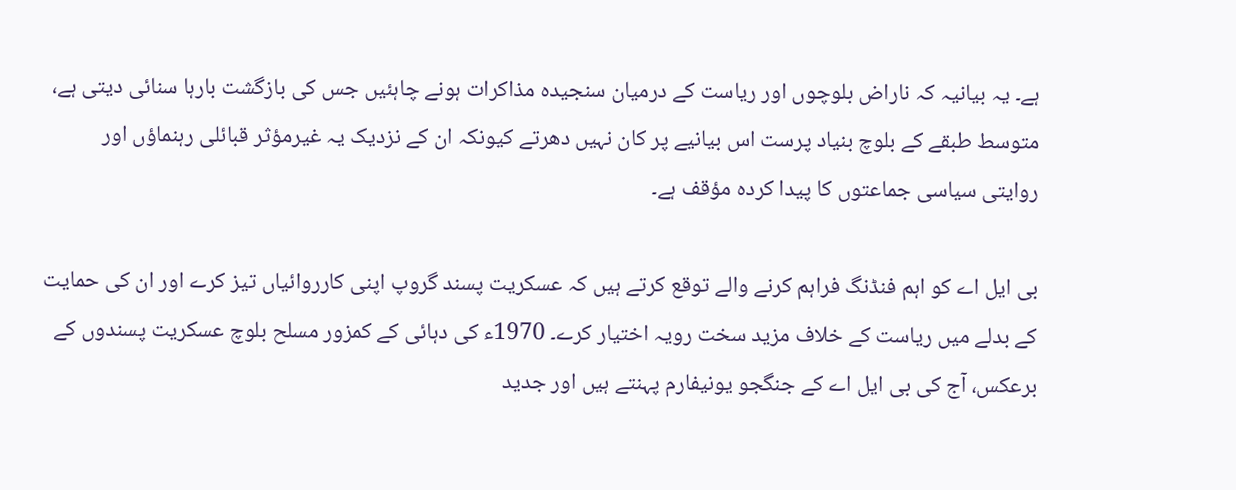ہے۔ یہ بیانیہ کہ ناراض بلوچوں اور ریاست کے درمیان سنجیدہ مذاکرات ہونے چاہئیں جس کی بازگشت بارہا سنائی دیتی ہے، متوسط طبقے کے بلوچ بنیاد پرست اس بیانیے پر کان نہیں دھرتے کیونکہ ان کے نزدیک یہ غیرمؤثر قبائلی رہنماؤں اور روایتی سیاسی جماعتوں کا پیدا کردہ مؤقف ہے۔

بی ایل اے کو اہم فنڈنگ فراہم کرنے والے توقع کرتے ہیں کہ عسکریت پسند گروپ اپنی کارروائیاں تیز کرے اور ان کی حمایت کے بدلے میں ریاست کے خلاف مزید سخت رویہ اختیار کرے۔ 1970ء کی دہائی کے کمزور مسلح بلوچ عسکریت پسندوں کے برعکس، آج کی بی ایل اے کے جنگجو یونیفارم پہنتے ہیں اور جدید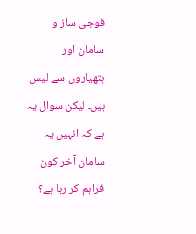فوجی ساز و سامان اور ہتھیاروں سے لیس ہیں۔ لیکن سوال یہ ہے کہ انہیں یہ سامان آخر کون فراہم کر رہا ہے؟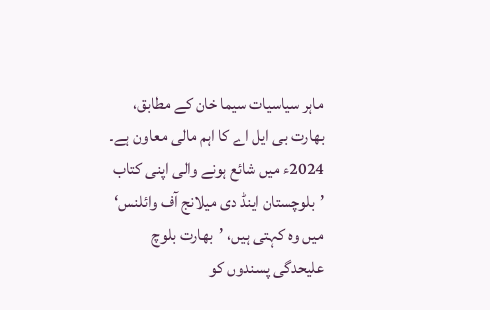ماہر سیاسیات سیما خان کے مطابق، بھارت بی ایل اے کا اہم مالی معاون ہے۔ 2024ء میں شائع ہونے والی اپنی کتاب ’بلوچستان اینڈ دی میلانج آف وائلنس‘ میں وہ کہتی ہیں، ’بھارت بلوچ علیحدگی پسندوں کو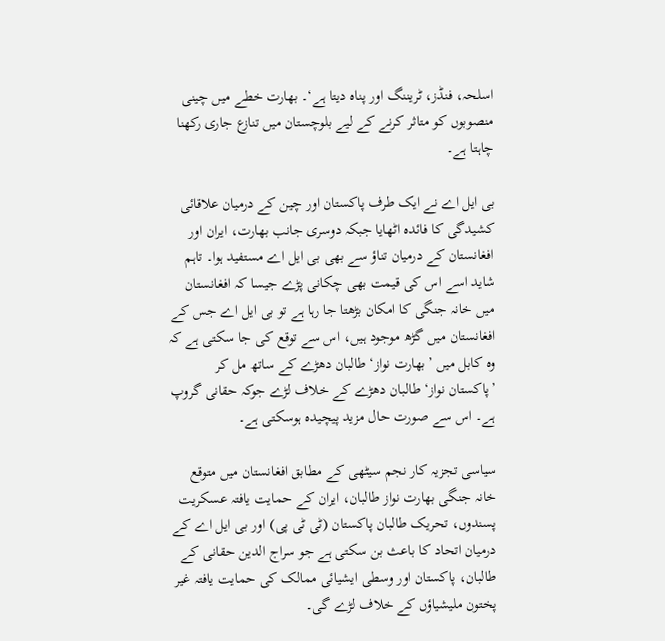اسلحہ، فنڈز، ٹریننگ اور پناہ دیتا ہے‘۔ بھارت خطے میں چینی منصوبوں کو متاثر کرنے کے لیے بلوچستان میں تنازع جاری رکھنا چاہتا ہے۔

بی ایل اے نے ایک طرف پاکستان اور چین کے درمیان علاقائی کشیدگی کا فائدہ اٹھایا جبکہ دوسری جانب بھارت، ایران اور افغانستان کے درمیان تناؤ سے بھی بی ایل اے مستفید ہوا۔ تاہم شاید اسے اس کی قیمت بھی چکانی پڑے جیسا کہ افغانستان میں خانہ جنگی کا امکان بڑھتا جا رہا ہے تو بی ایل اے جس کے افغانستان میں گڑھ موجود ہیں، اس سے توقع کی جا سکتی ہے کہ وہ کابل میں ’بھارت نواز‘ طالبان دھڑے کے ساتھ مل کر ’پاکستان نواز‘ طالبان دھڑے کے خلاف لڑے جوکہ حقانی گروپ ہے۔ اس سے صورت حال مزید پیچیدہ ہوسکتی ہے۔

سیاسی تجزیہ کار نجم سیٹھی کے مطابق افغانستان میں متوقع خانہ جنگی بھارت نواز طالبان، ایران کے حمایت یافتہ عسکریت پسندوں، تحریک طالبان پاکستان (ٹی ٹی پی) اور بی ایل اے کے درمیان اتحاد کا باعث بن سکتی ہے جو سراج الدین حقانی کے طالبان، پاکستان اور وسطی ایشیائی ممالک کی حمایت یافتہ غیر پختون ملیشیاؤں کے خلاف لڑے گی۔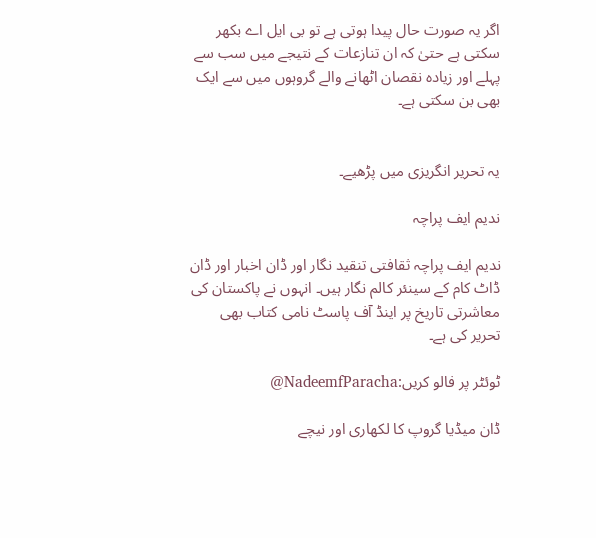اگر یہ صورت حال پیدا ہوتی ہے تو بی ایل اے بکھر سکتی ہے حتیٰ کہ ان تنازعات کے نتیجے میں سب سے پہلے اور زیادہ نقصان اٹھانے والے گروہوں میں سے ایک بھی بن سکتی ہے۔


یہ تحریر انگریزی میں پڑھیے۔

ندیم ایف پراچہ

ندیم ایف پراچہ ثقافتی تنقید نگار اور ڈان اخبار اور ڈان ڈاٹ کام کے سینئر کالم نگار ہیں۔ انہوں نے پاکستان کی معاشرتی تاریخ پر اینڈ آف پاسٹ نامی کتاب بھی تحریر کی ہے۔

ٹوئٹر پر فالو کریں:NadeemfParacha@

ڈان میڈیا گروپ کا لکھاری اور نیچے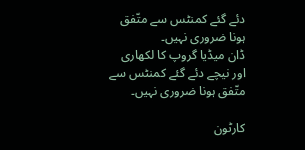دئے گئے کمنٹس سے متّفق ہونا ضروری نہیں۔
ڈان میڈیا گروپ کا لکھاری اور نیچے دئے گئے کمنٹس سے متّفق ہونا ضروری نہیں۔

کارٹون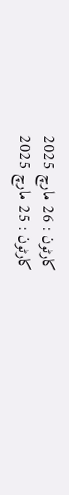کارٹون : 26 مارچ 2025
کارٹون : 25 مارچ 2025